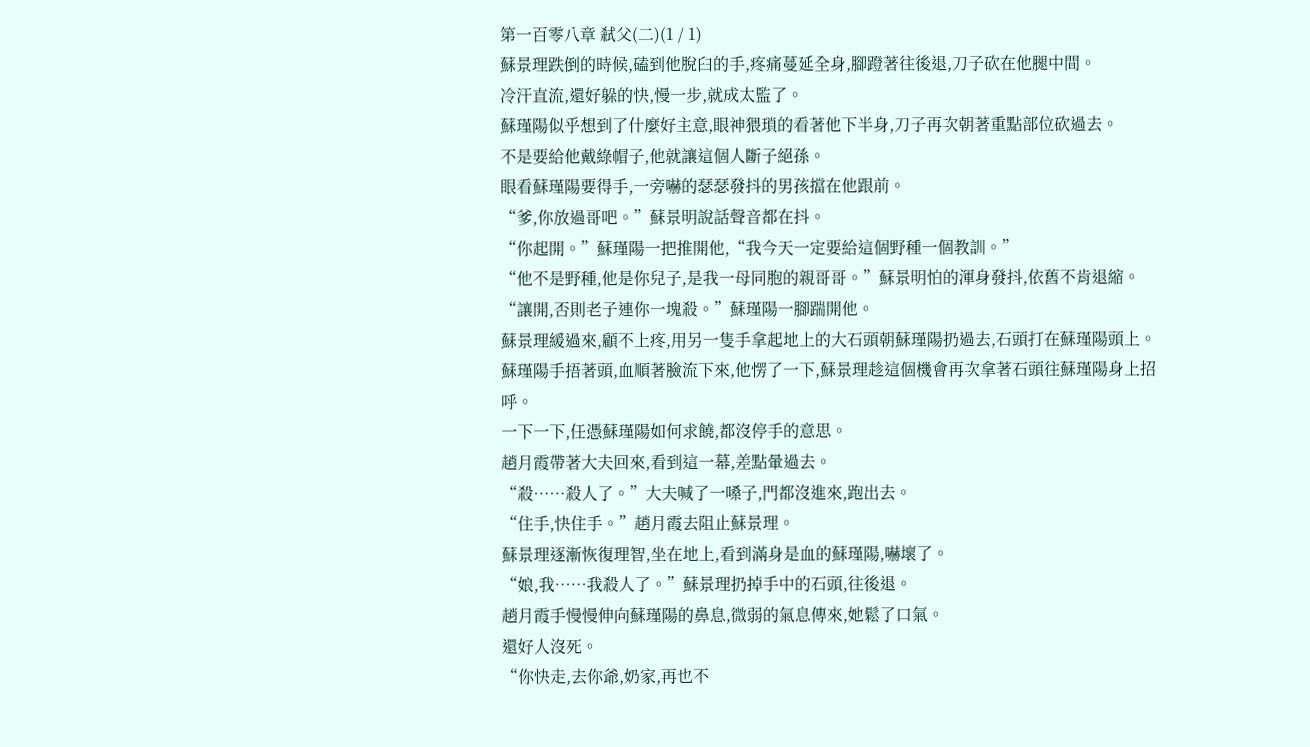第一百零八章 弒父(二)(1 / 1)
蘇景理跌倒的時候,磕到他脫臼的手,疼痛蔓延全身,腳蹬著往後退,刀子砍在他腿中間。
冷汗直流,還好躲的快,慢一步,就成太監了。
蘇瑾陽似乎想到了什麼好主意,眼神猥瑣的看著他下半身,刀子再次朝著重點部位砍過去。
不是要給他戴綠帽子,他就讓這個人斷子絕孫。
眼看蘇瑾陽要得手,一旁嚇的瑟瑟發抖的男孩擋在他跟前。
“爹,你放過哥吧。”蘇景明說話聲音都在抖。
“你起開。”蘇瑾陽一把推開他,“我今天一定要給這個野種一個教訓。”
“他不是野種,他是你兒子,是我一母同胞的親哥哥。”蘇景明怕的渾身發抖,依舊不肯退縮。
“讓開,否則老子連你一塊殺。”蘇瑾陽一腳踹開他。
蘇景理緩過來,顧不上疼,用另一隻手拿起地上的大石頭朝蘇瑾陽扔過去,石頭打在蘇瑾陽頭上。
蘇瑾陽手捂著頭,血順著臉流下來,他愣了一下,蘇景理趁這個機會再次拿著石頭往蘇瑾陽身上招呼。
一下一下,任憑蘇瑾陽如何求饒,都沒停手的意思。
趙月霞帶著大夫回來,看到這一幕,差點暈過去。
“殺……殺人了。”大夫喊了一嗓子,門都沒進來,跑出去。
“住手,快住手。”趙月霞去阻止蘇景理。
蘇景理逐漸恢復理智,坐在地上,看到滿身是血的蘇瑾陽,嚇壞了。
“娘,我……我殺人了。”蘇景理扔掉手中的石頭,往後退。
趙月霞手慢慢伸向蘇瑾陽的鼻息,微弱的氣息傳來,她鬆了口氣。
還好人沒死。
“你快走,去你爺,奶家,再也不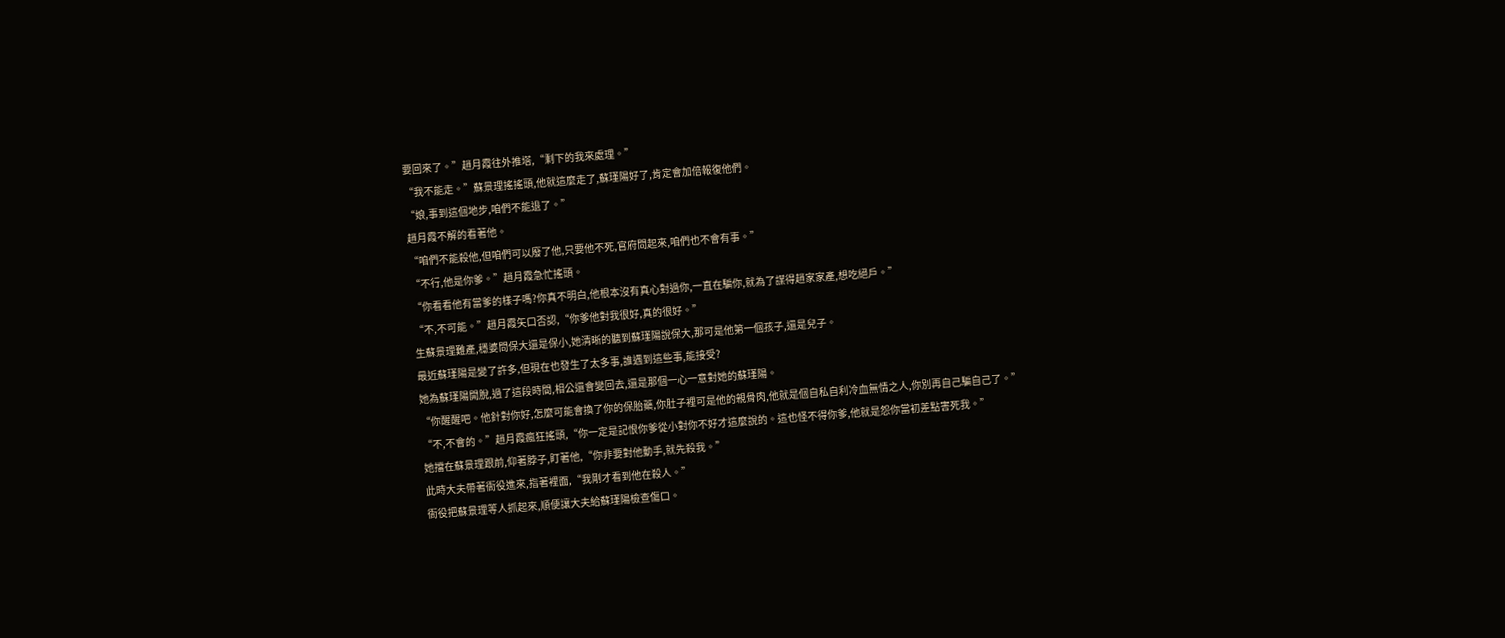要回來了。”趙月霞往外推塔,“剩下的我來處理。”
“我不能走。”蘇景理搖搖頭,他就這麼走了,蘇瑾陽好了,肯定會加倍報復他們。
“娘,事到這個地步,咱們不能退了。”
趙月霞不解的看著他。
“咱們不能殺他,但咱們可以廢了他,只要他不死,官府問起來,咱們也不會有事。”
“不行,他是你爹。”趙月霞急忙搖頭。
“你看看他有當爹的樣子嗎?你真不明白,他根本沒有真心對過你,一直在騙你,就為了謀得趙家家產,想吃絕戶。”
“不,不可能。”趙月霞矢口否認,“你爹他對我很好,真的很好。”
生蘇景理難產,穩婆問保大還是保小,她清晰的聽到蘇瑾陽說保大,那可是他第一個孩子,還是兒子。
最近蘇瑾陽是變了許多,但現在也發生了太多事,誰遇到這些事,能接受?
她為蘇瑾陽開脫,過了這段時間,相公還會變回去,還是那個一心一意對她的蘇瑾陽。
“你醒醒吧。他針對你好,怎麼可能會換了你的保胎藥,你肚子裡可是他的親骨肉,他就是個自私自利冷血無情之人,你別再自己騙自己了。”
“不,不會的。”趙月霞瘋狂搖頭,“你一定是記恨你爹從小對你不好才這麼說的。這也怪不得你爹,他就是怨你當初差點害死我。”
她擋在蘇景理跟前,仰著脖子,盯著他,“你非要對他動手,就先殺我。”
此時大夫帶著衙役進來,指著裡面,“我剛才看到他在殺人。”
衙役把蘇景理等人抓起來,順便讓大夫給蘇瑾陽檢查傷口。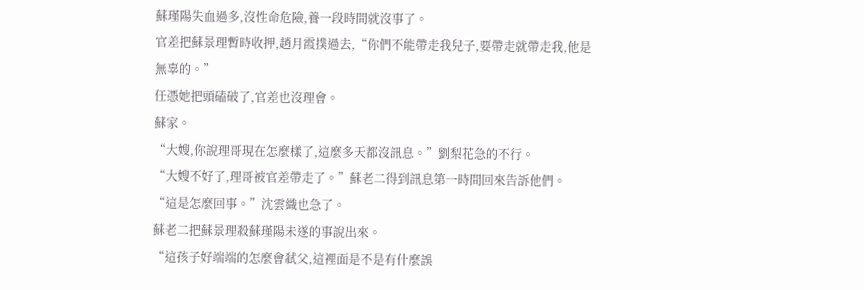蘇瑾陽失血過多,沒性命危險,養一段時間就沒事了。
官差把蘇景理暫時收押,趙月霞撲過去,“你們不能帶走我兒子,要帶走就帶走我,他是無辜的。”
任憑她把頭磕破了,官差也沒理會。
蘇家。
“大嫂,你說理哥現在怎麼樣了,這麼多天都沒訊息。”劉梨花急的不行。
“大嫂不好了,理哥被官差帶走了。”蘇老二得到訊息第一時間回來告訴他們。
“這是怎麼回事。”沈雲織也急了。
蘇老二把蘇景理殺蘇瑾陽未遂的事說出來。
“這孩子好端端的怎麼會弒父,這裡面是不是有什麼誤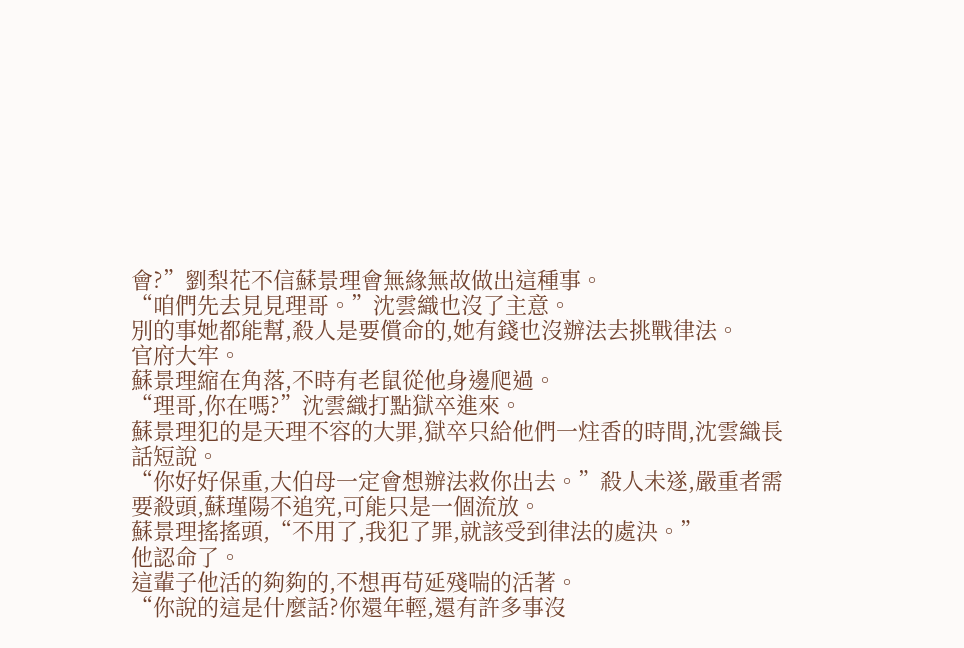會?”劉梨花不信蘇景理會無緣無故做出這種事。
“咱們先去見見理哥。”沈雲織也沒了主意。
別的事她都能幫,殺人是要償命的,她有錢也沒辦法去挑戰律法。
官府大牢。
蘇景理縮在角落,不時有老鼠從他身邊爬過。
“理哥,你在嗎?”沈雲織打點獄卒進來。
蘇景理犯的是天理不容的大罪,獄卒只給他們一炷香的時間,沈雲織長話短說。
“你好好保重,大伯母一定會想辦法救你出去。”殺人未遂,嚴重者需要殺頭,蘇瑾陽不追究,可能只是一個流放。
蘇景理搖搖頭,“不用了,我犯了罪,就該受到律法的處決。”
他認命了。
這輩子他活的夠夠的,不想再苟延殘喘的活著。
“你說的這是什麼話?你還年輕,還有許多事沒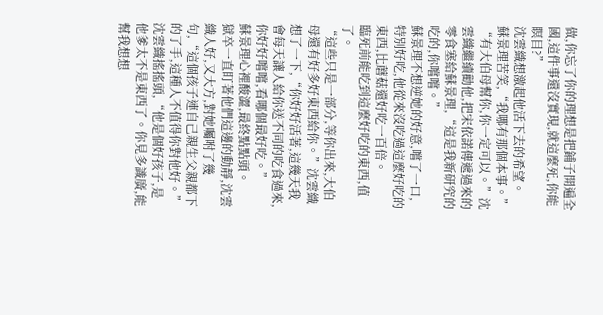做,你忘了你的理想是把鋪子開遍全國,這件事還沒實現,就這麼死,你能瞑目?”
沈雲織想激起他活下去的希望。
蘇景理苦笑,“我哪有那個本事。”
“有大伯母幫你,你一定可以。”沈雲織繼續勸他,把宋依諾傳遞過來的零食塞給蘇景理,“這是我新研究的吃的,你嚐嚐。”
蘇景理不想逆她的好意,嚐了一口,特別好吃,他從來沒吃過這麼好吃的東西,比蘑菇還好吃一百倍。
臨死前能吃到這麼好吃的東西,值了。
“這些只是一部分,等你出來,大伯母還有好多好東西給你。”沈雲織想了一下,“你好好活著,這幾天我會每天讓人給你送不同的吃食過來,你好好嚐嚐,看哪個最好吃。”
蘇景理心裡酸澀,最終點點頭。
獄卒一直盯著他們這邊的動靜,沈雲織人好,又大方,對她囑咐了幾句,“這個孩子連自己親生父親都下的了手,這種人不值得你對他好。”
沈雲織搖搖頭,“他是個好孩子,是他爹太不是東西了。你見多識廣,能幫我想想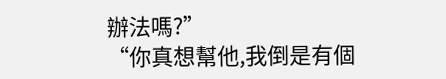辦法嗎?”
“你真想幫他,我倒是有個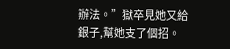辦法。”獄卒見她又給銀子,幫她支了個招。